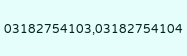03182754103,03182754104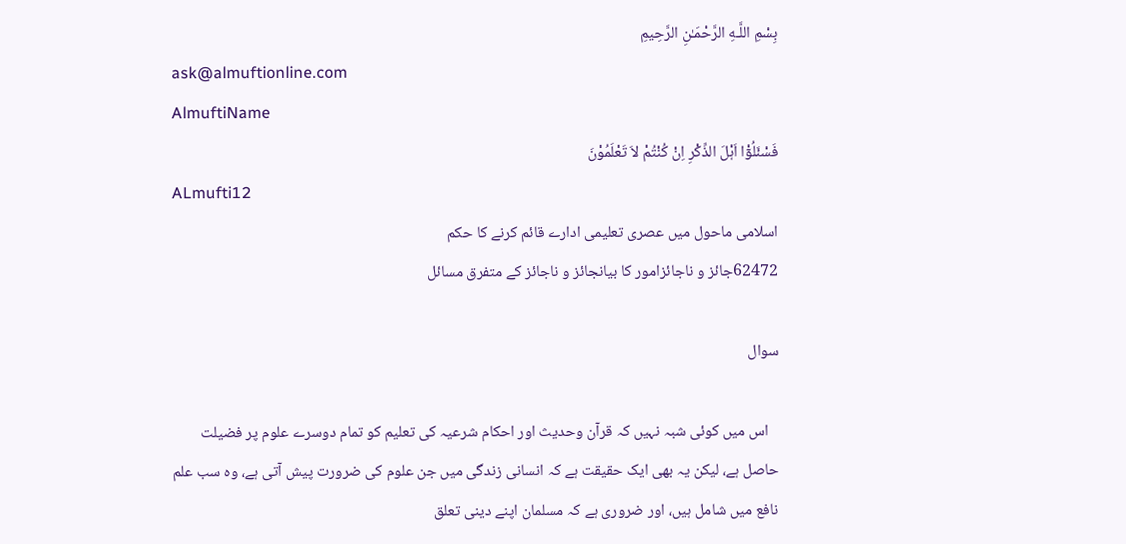بِسْمِ اللَّـهِ الرَّحْمَـٰنِ الرَّحِيمِ
ask@almuftionline.com
AlmuftiName
فَسْئَلُوْٓا اَہْلَ الذِّکْرِ اِنْ کُنْتُمْ لاَ تَعْلَمُوْنَ
ALmufti12
اسلامی ماحول میں عصری تعلیمی ادارے قائم کرنے کا حکم
62472جائز و ناجائزامور کا بیانجائز و ناجائز کے متفرق مسائل

سوال

   اس میں کوئی شبہ نہیں کہ قرآن وحدیث اور احکام شرعیہ کی تعلیم کو تمام دوسرے علوم پر فضیلت حاصل ہے، لیکن یہ بھی ایک حقیقت ہے کہ انسانی زندگی میں جن علوم کی ضرورت پیش آتی ہے، وہ سب علم نافع میں شامل ہیں، اور ضروری ہے کہ مسلمان اپنے دینی تعلق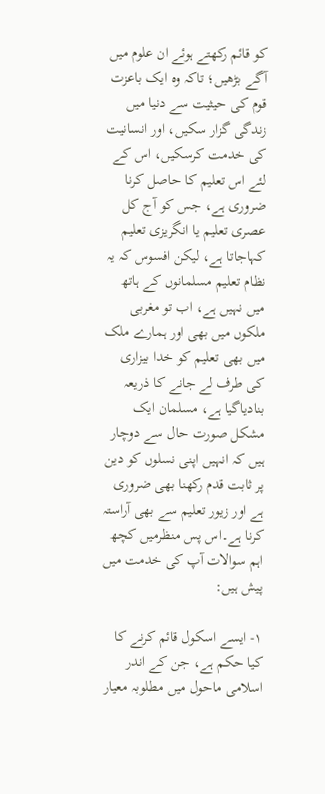کو قائم رکھتے ہوئے ان علوم میں آگے بڑھیں؛ تاکہ وہ ایک باعزت قوم کی حیثیت سے دنیا میں زندگی گزار سکیں، اور انسانیت کی خدمت کرسکیں، اس کے لئے اس تعلیم کا حاصل کرنا ضروری ہے، جس کو آج کل عصری تعلیم یا انگریزی تعلیم کہاجاتا ہے، لیکن افسوس کہ یہ نظام تعلیم مسلمانوں کے ہاتھ میں نہیں ہے، اب تو مغربی ملکوں میں بھی اور ہمارے ملک میں بھی تعلیم کو خدا بیزاری کی طرف لے جانے کا ذریعہ بنادیاگیا ہے، مسلمان ایک مشکل صورت حال سے دوچار ہیں کہ انہیں اپنی نسلوں کو دین پر ثابت قدم رکھنا بھی ضروری ہے اور زیور تعلیم سے بھی آراستہ کرنا ہے۔اس پس منظرمیں کچھ اہم سوالات آپ کی خدمت میں پیش ہیں:

۱- ایسے اسکول قائم کرنے کا کیا حکم ہے، جن کے اندر اسلامی ماحول میں مطلوبہ معیار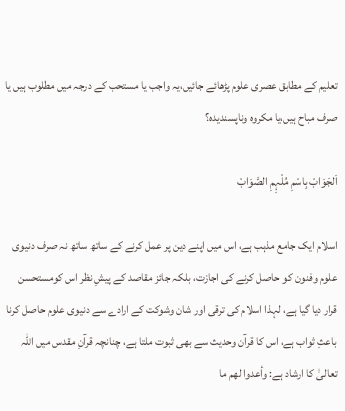تعلیم کے مطابق عصری علوم پڑھائے جائیں،یہ واجب یا مستحب کے درجہ میں مطلوب ہیں یا صرف مباح ہیں،یا مکروہ وناپسندیدہ؟

اَلجَوَابْ بِاسْمِ مُلْہِمِ الصَّوَابْ

اسلام ایک جامع مذہب ہے، اس میں اپنے دین پر عمل کرنے کے ساتھ ساتھ نہ صرف دنیوی علوم وفنون کو حاصل کرنے کی اجازت، بلکہ جائز مقاصد کے پیشِ نظر اس كومستحسن قرار دیا گیا ہے، لہذا اسلام کی ترقی اور شان وشوکت کے ارادے سے دنیوی علوم حاصل کرنا باعثِ ثواب ہے، اس کا قرآن وحدیث سے بھی ثبوت ملتا ہے، چنانچہ قرآنِ مقدس میں اللہ تعالیٰ کا ارشاد ہے: وأعدوا لهم ما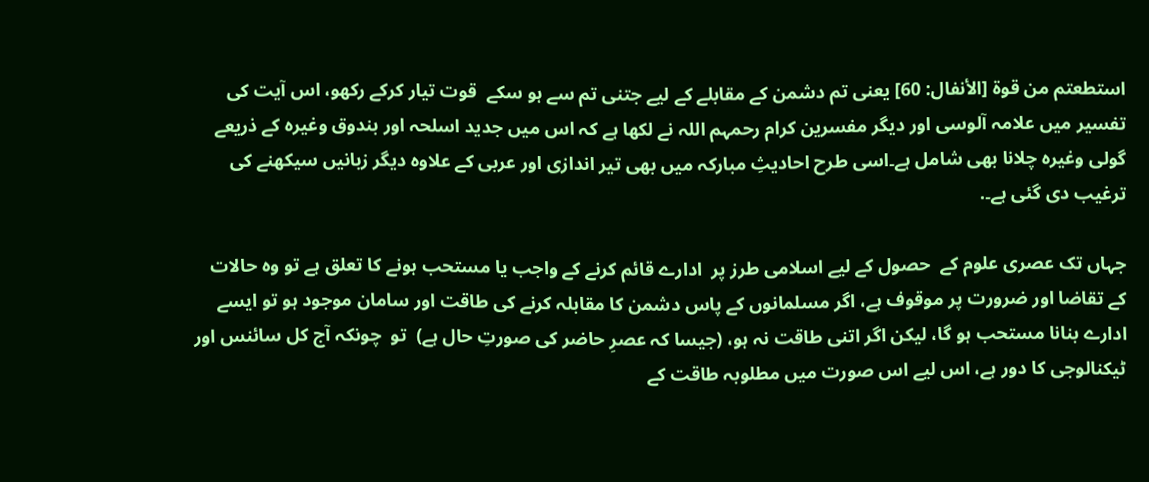استطعتم من قوة [الأنفال: 60] یعنی تم دشمن کے مقابلے کے لیے جتنی تم سے ہو سکے  قوت تیار کرکے رکھو، اس آیت کی تفسیر میں علامہ آلوسی اور دیگر مفسرین کرام رحمہم اللہ نے لکھا ہے کہ اس میں جدید اسلحہ اور بندوق وغیرہ کے ذریعے گولی وغیرہ چلانا بھی شامل ہے۔اسی طرح احادیثِ مبارکہ میں بھی تیر اندازی اور عربی کے علاوہ دیگر زبانیں سیکھنے کی ترغیب دی گئی ہے۔.

جہاں تک عصری علوم کے  حصول کے لیے اسلامی طرز پر  ادارے قائم کرنے کے واجب یا مستحب ہونے کا تعلق ہے تو وہ حالات کے تقاضا اور ضرورت پر موقوف ہے، اگر مسلمانوں کے پاس دشمن کا مقابلہ کرنے کی طاقت اور سامان موجود ہو تو ایسے ادارے بنانا مستحب ہو گا، لیکن اگر اتنی طاقت نہ ہو، (جیسا کہ عصرِ حاضر کی صورتِ حال ہے)  تو  چونکہ آج کل سائنس اور ٹیکنالوجی کا دور ہے، اس لیے اس صورت میں مطلوبہ طاقت کے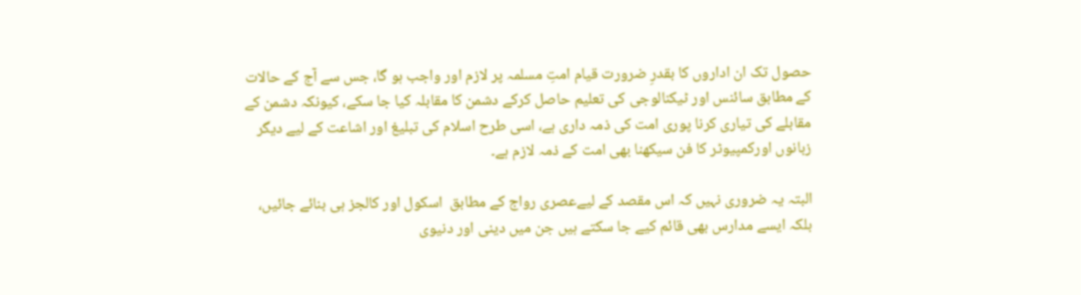حصول تک ان اداروں کا بقدرِ ضرورت قیام امتِ مسلمہ پر لازم اور واجب ہو گا، جس سے آج کے حالات کے مطابق سائنس اور ٹیکنالوجی کی تعلیم حاصل کرکے دشمن کا مقابلہ کیا جا سکے، کیونکہ دشمن کے مقابلے کی تیاری کرنا پوری امت کی ذمہ داری ہے، اسی طرح اسلام کی تبلیغ اور اشاعت کے لیے دیگر زبانوں اورکمپیوٹر کا فن سیکھنا بھی امت کے ذمہ لازم ہے۔

البتہ یہ ضروری نہیں کہ اس مقصد کے لیےعصری رواج کے مطابق  اسکول اور کالجز ہی بنائے جائیں، بلکہ ایسے مدارس بھی قائم کیے جا سکتے ہیں جن میں دینی اور دنیوی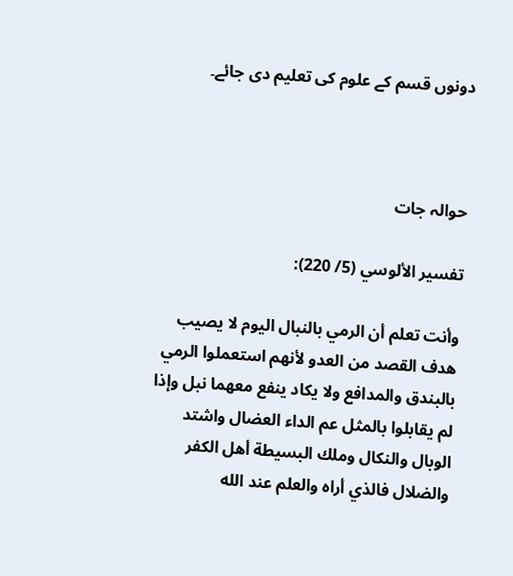دونوں قسم کے علوم کی تعلیم دی جائے۔



حوالہ جات

تفسير الألوسي (5/ 220):

وأنت تعلم أن الرمي بالنبال اليوم لا يصيب هدف القصد من العدو لأنهم استعملوا الرمي بالبندق والمدافع ولا يكاد ينفع معهما نبل وإذا لم يقابلوا بالمثل عم الداء العضال واشتد الوبال والنكال وملك البسيطة أهل الكفر والضلال فالذي أراه والعلم عند الله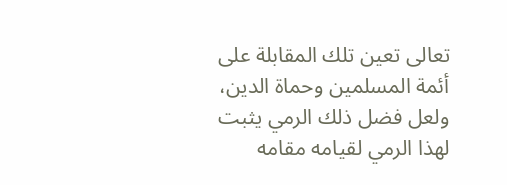تعالى تعين تلك المقابلة على أئمة المسلمين وحماة الدين، ولعل فضل ذلك الرمي يثبت لهذا الرمي لقيامه مقامه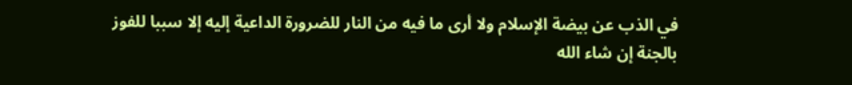في الذب عن بيضة الإسلام ولا أرى ما فيه من النار للضرورة الداعية إليه إلا سببا للفوز بالجنة إن شاء الله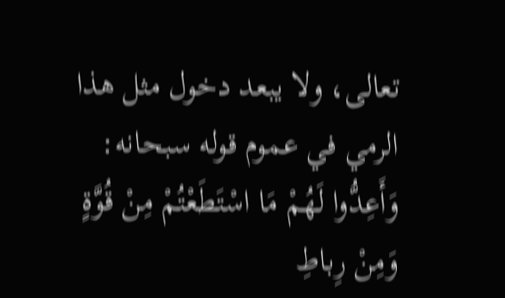تعالى، ولا يبعد دخول مثل هذا الرمي في عموم قوله سبحانه: وَأَعِدُّوا لَهُمْ مَا اسْتَطَعْتُمْ مِنْ قُوَّةٍ وَمِنْ رِباطِ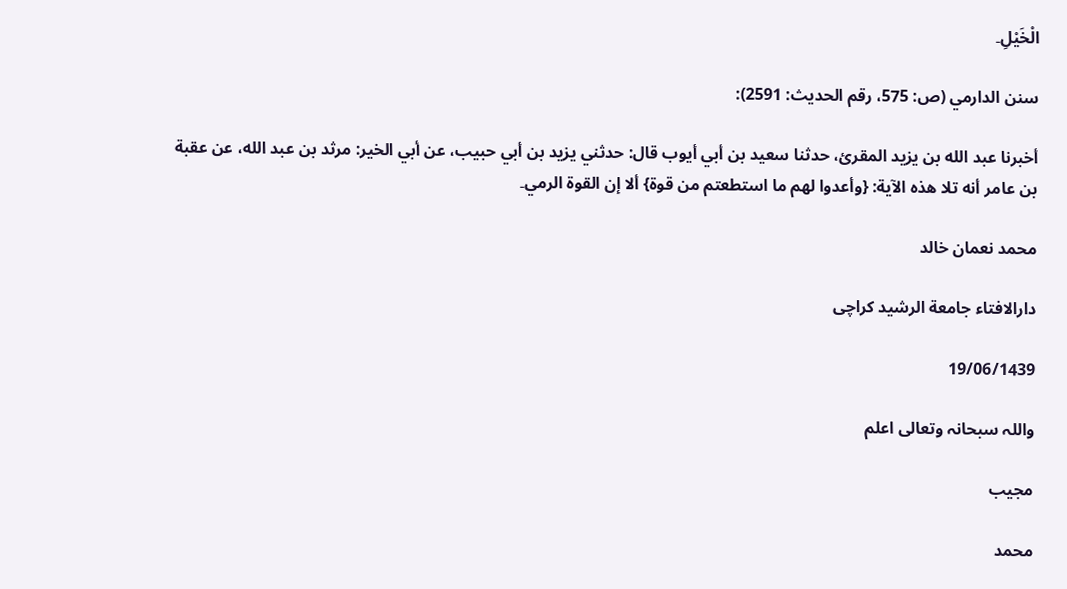الْخَيْلِ۔

سنن الدارمي (ص: 575، رقم الحدیث: 2591):

أخبرنا عبد الله بن يزيد المقرئ، حدثنا سعيد بن أبي أيوب قال: حدثني يزيد بن أبي حبيب، عن أبي الخير: مرثد بن عبد الله، عن عقبة بن عامر أنه تلا هذه الآية: {وأعدوا لهم ما استطعتم من قوة} ألا إن القوة الرمي۔

محمد نعمان خالد

دارالافتاء جامعة الرشید کراچی

19/06/1439

واللہ سبحانہ وتعالی اعلم

مجیب

محمد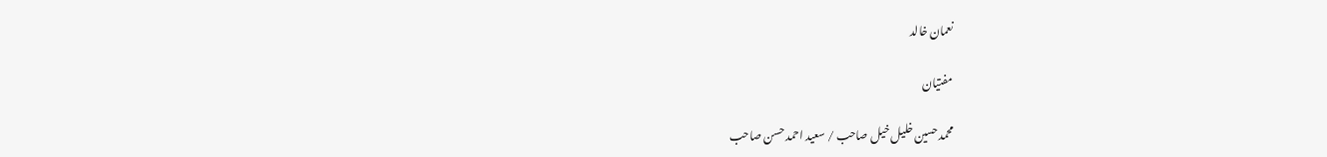نعمان خالد

مفتیان

محمد حسین خلیل خیل صاحب / سعید احمد حسن صاحب